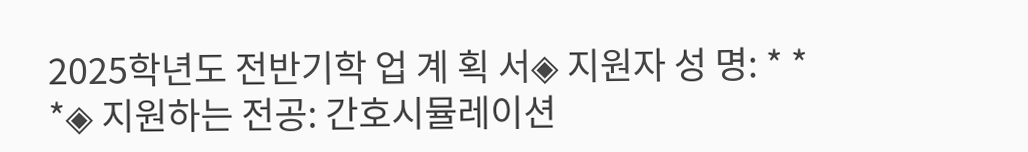2025학년도 전반기학 업 계 획 서◈ 지원자 성 명: * * *◈ 지원하는 전공: 간호시뮬레이션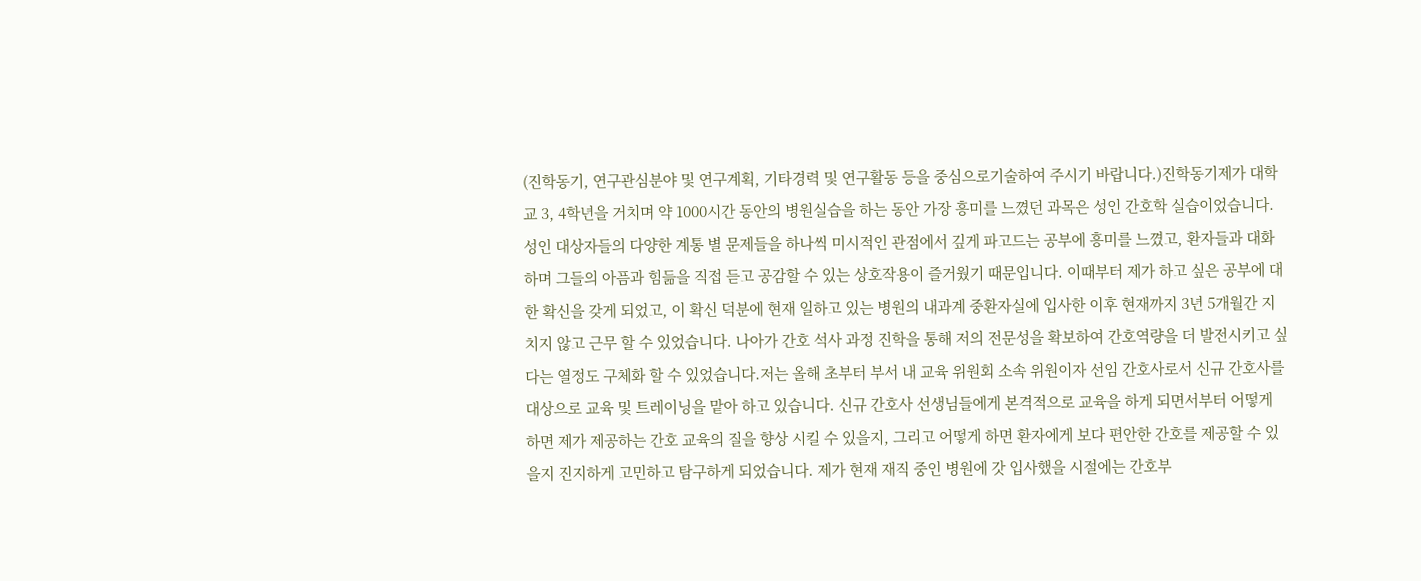(진학동기, 연구관심분야 및 연구계획, 기타경력 및 연구활동 등을 중심으로기술하여 주시기 바랍니다.)진학동기제가 대학교 3, 4학년을 거치며 약 1000시간 동안의 병원실습을 하는 동안 가장 흥미를 느꼈던 과목은 성인 간호학 실습이었습니다. 성인 대상자들의 다양한 계통 별 문제들을 하나씩 미시적인 관점에서 깊게 파고드는 공부에 흥미를 느꼈고, 환자들과 대화하며 그들의 아픔과 힘듦을 직접 듣고 공감할 수 있는 상호작용이 즐거웠기 때문입니다. 이때부터 제가 하고 싶은 공부에 대한 확신을 갖게 되었고, 이 확신 덕분에 현재 일하고 있는 병원의 내과계 중환자실에 입사한 이후 현재까지 3년 5개월간 지치지 않고 근무 할 수 있었습니다. 나아가 간호 석사 과정 진학을 통해 저의 전문성을 확보하여 간호역량을 더 발전시키고 싶다는 열정도 구체화 할 수 있었습니다.저는 올해 초부터 부서 내 교육 위원회 소속 위원이자 선임 간호사로서 신규 간호사를 대상으로 교육 및 트레이닝을 맡아 하고 있습니다. 신규 간호사 선생님들에게 본격적으로 교육을 하게 되면서부터 어떻게 하면 제가 제공하는 간호 교육의 질을 향상 시킬 수 있을지, 그리고 어떻게 하면 환자에게 보다 편안한 간호를 제공할 수 있을지 진지하게 고민하고 탐구하게 되었습니다. 제가 현재 재직 중인 병원에 갓 입사했을 시절에는 간호부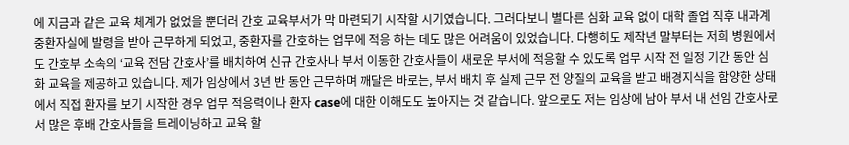에 지금과 같은 교육 체계가 없었을 뿐더러 간호 교육부서가 막 마련되기 시작할 시기였습니다. 그러다보니 별다른 심화 교육 없이 대학 졸업 직후 내과계 중환자실에 발령을 받아 근무하게 되었고, 중환자를 간호하는 업무에 적응 하는 데도 많은 어려움이 있었습니다. 다행히도 제작년 말부터는 저희 병원에서도 간호부 소속의 ‘교육 전담 간호사’를 배치하여 신규 간호사나 부서 이동한 간호사들이 새로운 부서에 적응할 수 있도록 업무 시작 전 일정 기간 동안 심화 교육을 제공하고 있습니다. 제가 임상에서 3년 반 동안 근무하며 깨달은 바로는, 부서 배치 후 실제 근무 전 양질의 교육을 받고 배경지식을 함양한 상태에서 직접 환자를 보기 시작한 경우 업무 적응력이나 환자 case에 대한 이해도도 높아지는 것 같습니다. 앞으로도 저는 임상에 남아 부서 내 선임 간호사로서 많은 후배 간호사들을 트레이닝하고 교육 할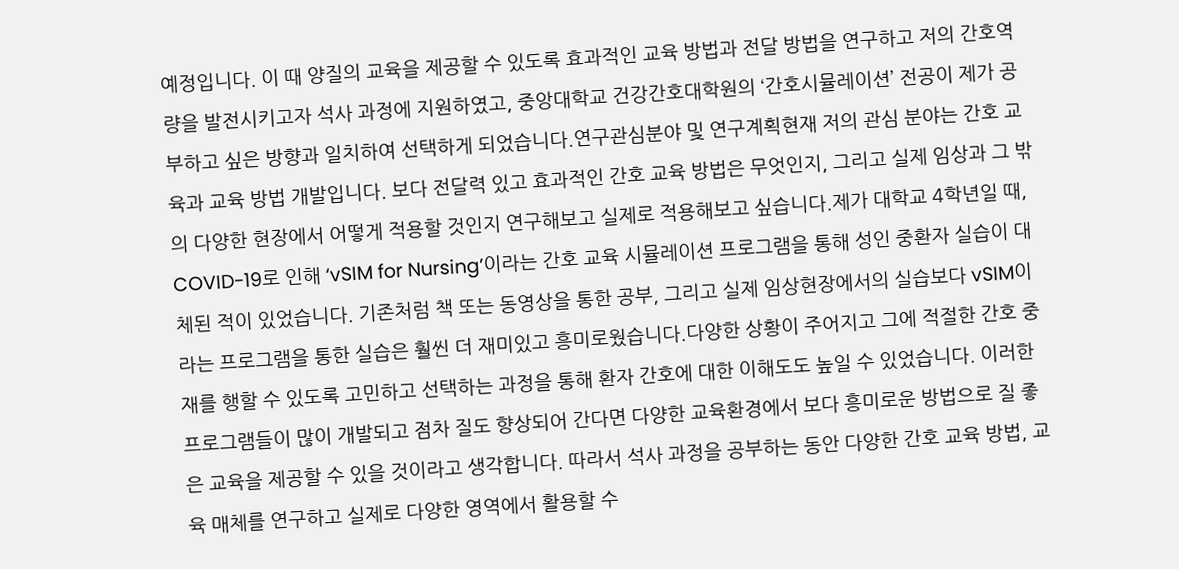예정입니다. 이 때 양질의 교육을 제공할 수 있도록 효과적인 교육 방법과 전달 방법을 연구하고 저의 간호역량을 발전시키고자 석사 과정에 지원하였고, 중앙대학교 건강간호대학원의 ‘간호시뮬레이션’ 전공이 제가 공부하고 싶은 방향과 일치하여 선택하게 되었습니다.연구관심분야 및 연구계획현재 저의 관심 분야는 간호 교육과 교육 방법 개발입니다. 보다 전달력 있고 효과적인 간호 교육 방법은 무엇인지, 그리고 실제 임상과 그 밖의 다양한 현장에서 어떻게 적용할 것인지 연구해보고 실제로 적용해보고 싶습니다.제가 대학교 4학년일 때, COVID-19로 인해 ‘vSIM for Nursing’이라는 간호 교육 시뮬레이션 프로그램을 통해 성인 중환자 실습이 대체된 적이 있었습니다. 기존처럼 책 또는 동영상을 통한 공부, 그리고 실제 임상현장에서의 실습보다 vSIM이라는 프로그램을 통한 실습은 훨씬 더 재미있고 흥미로웠습니다.다양한 상황이 주어지고 그에 적절한 간호 중재를 행할 수 있도록 고민하고 선택하는 과정을 통해 환자 간호에 대한 이해도도 높일 수 있었습니다. 이러한 프로그램들이 많이 개발되고 점차 질도 향상되어 간다면 다양한 교육환경에서 보다 흥미로운 방법으로 질 좋은 교육을 제공할 수 있을 것이라고 생각합니다. 따라서 석사 과정을 공부하는 동안 다양한 간호 교육 방법, 교육 매체를 연구하고 실제로 다양한 영역에서 활용할 수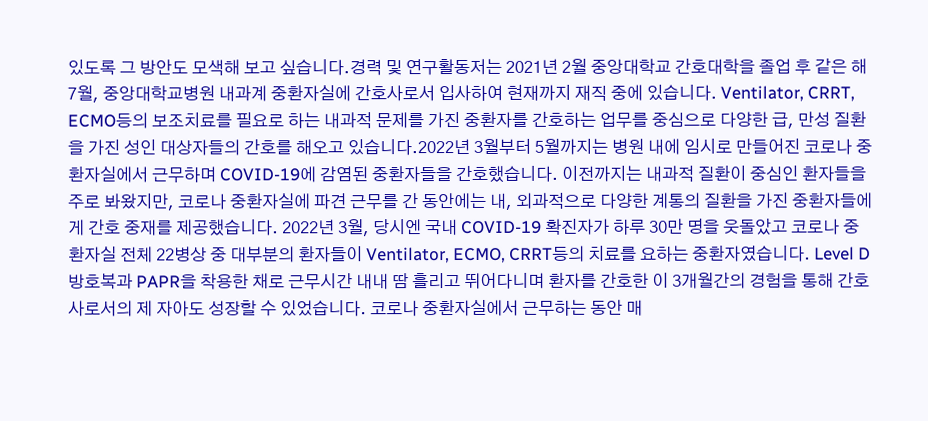있도록 그 방안도 모색해 보고 싶습니다.경력 및 연구활동저는 2021년 2월 중앙대학교 간호대학을 졸업 후 같은 해 7월, 중앙대학교병원 내과계 중환자실에 간호사로서 입사하여 현재까지 재직 중에 있습니다. Ventilator, CRRT, ECMO등의 보조치료를 필요로 하는 내과적 문제를 가진 중환자를 간호하는 업무를 중심으로 다양한 급, 만성 질환을 가진 성인 대상자들의 간호를 해오고 있습니다.2022년 3월부터 5월까지는 병원 내에 임시로 만들어진 코로나 중환자실에서 근무하며 COVID-19에 감염된 중환자들을 간호했습니다. 이전까지는 내과적 질환이 중심인 환자들을 주로 봐왔지만, 코로나 중환자실에 파견 근무를 간 동안에는 내, 외과적으로 다양한 계통의 질환을 가진 중환자들에게 간호 중재를 제공했습니다. 2022년 3월, 당시엔 국내 COVID-19 확진자가 하루 30만 명을 웃돌았고 코로나 중환자실 전체 22병상 중 대부분의 환자들이 Ventilator, ECMO, CRRT등의 치료를 요하는 중환자였습니다. Level D 방호복과 PAPR을 착용한 채로 근무시간 내내 땀 흘리고 뛰어다니며 환자를 간호한 이 3개월간의 경험을 통해 간호사로서의 제 자아도 성장할 수 있었습니다. 코로나 중환자실에서 근무하는 동안 매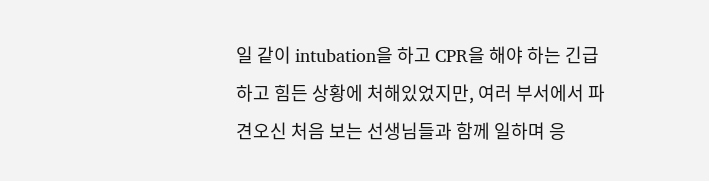일 같이 intubation을 하고 CPR을 해야 하는 긴급하고 힘든 상황에 처해있었지만, 여러 부서에서 파견오신 처음 보는 선생님들과 함께 일하며 응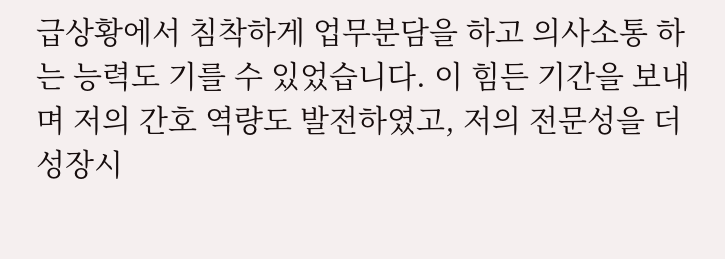급상황에서 침착하게 업무분담을 하고 의사소통 하는 능력도 기를 수 있었습니다. 이 힘든 기간을 보내며 저의 간호 역량도 발전하였고, 저의 전문성을 더 성장시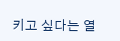키고 싶다는 열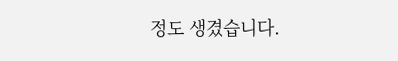정도 생겼습니다.